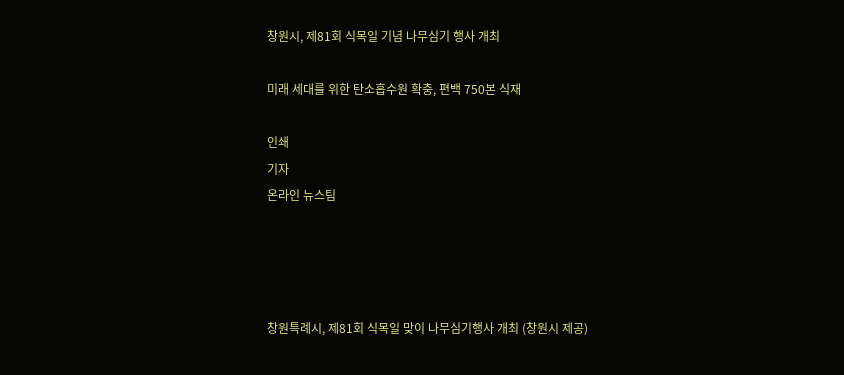창원시, 제81회 식목일 기념 나무심기 행사 개최

미래 세대를 위한 탄소흡수원 확충, 편백 750본 식재

인쇄
기자
온라인 뉴스팀




창원특례시, 제81회 식목일 맞이 나무심기행사 개최 (창원시 제공)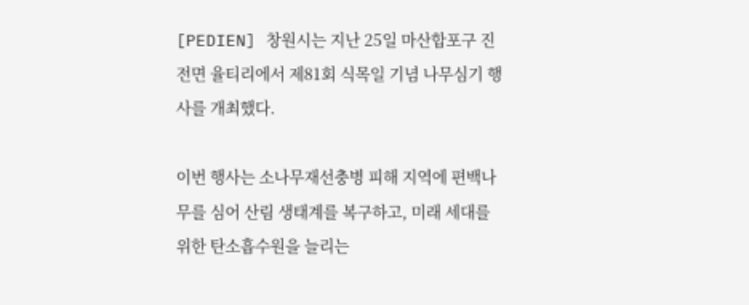[PEDIEN] 창원시는 지난 25일 마산합포구 진전면 율티리에서 제81회 식목일 기념 나무심기 행사를 개최했다.

이번 행사는 소나무재선충병 피해 지역에 편백나무를 심어 산림 생태계를 복구하고, 미래 세대를 위한 탄소흡수원을 늘리는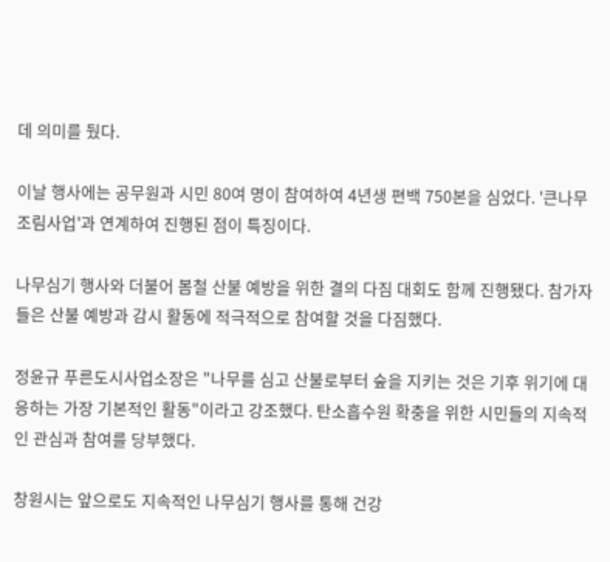데 의미를 뒀다.

이날 행사에는 공무원과 시민 80여 명이 참여하여 4년생 편백 750본을 심었다. '큰나무 조림사업'과 연계하여 진행된 점이 특징이다.

나무심기 행사와 더불어 봄철 산불 예방을 위한 결의 다짐 대회도 함께 진행됐다. 참가자들은 산불 예방과 감시 활동에 적극적으로 참여할 것을 다짐했다.

정윤규 푸른도시사업소장은 "나무를 심고 산불로부터 숲을 지키는 것은 기후 위기에 대응하는 가장 기본적인 활동"이라고 강조했다. 탄소흡수원 확충을 위한 시민들의 지속적인 관심과 참여를 당부했다.

창원시는 앞으로도 지속적인 나무심기 행사를 통해 건강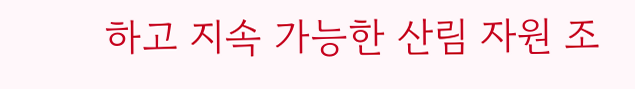하고 지속 가능한 산림 자원 조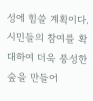성에 힘쓸 계획이다. 시민들의 참여를 확대하여 더욱 풍성한 숲을 만들어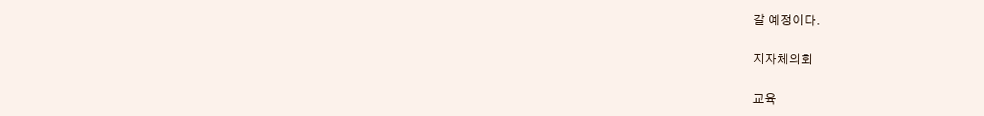갈 예정이다.

지자체의회

교육